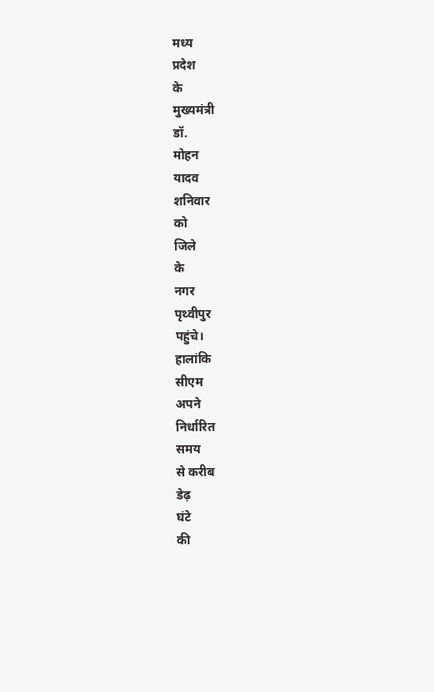मध्य
प्रदेश
के
मुख्यमंत्री
डॉ.
मोहन
यादव
शनिवार
को
जिले
के
नगर
पृथ्वीपुर
पहुंचे।
हालांकि
सीएम
अपने
निर्धारित
समय
से करीब
डेढ़
घंटे
की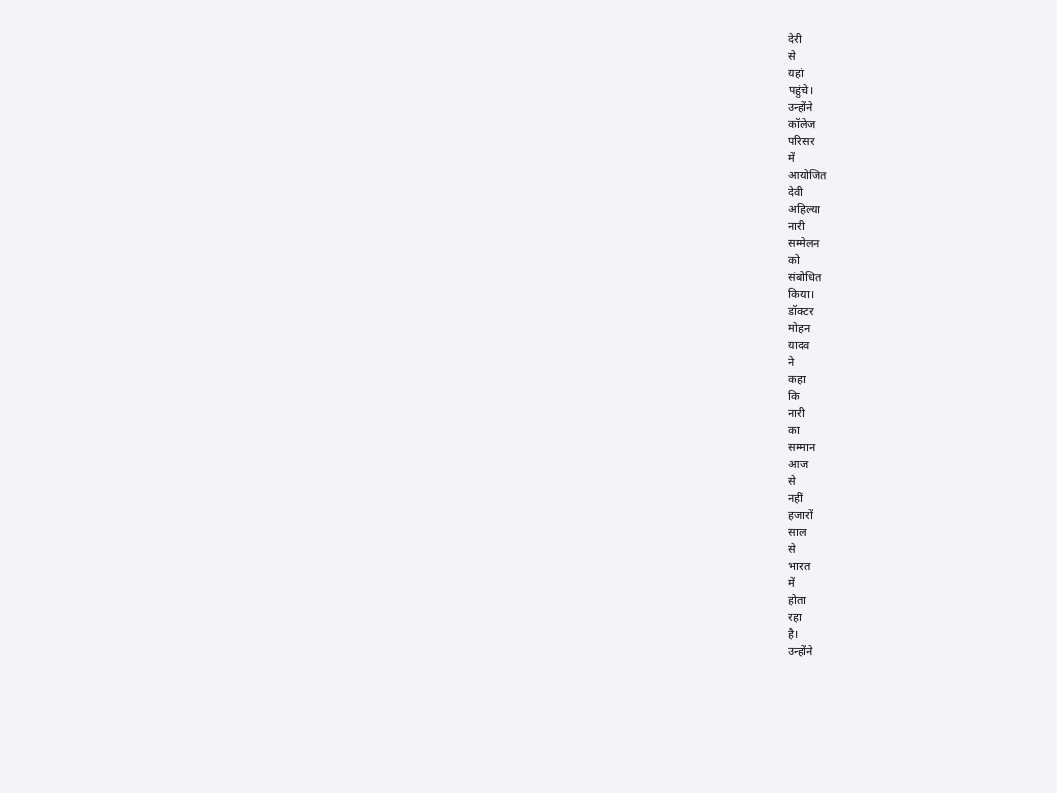देरी
से
यहां
पहुंचे।
उन्होंने
कॉलेज
परिसर
में
आयोजित
देवी
अहिल्या
नारी
सम्मेलन
को
संबोधित
किया।
डॉक्टर
मोहन
यादव
ने
कहा
कि
नारी
का
सम्मान
आज
से
नहीं
हजारों
साल
से
भारत
में
होता
रहा
है।
उन्होंने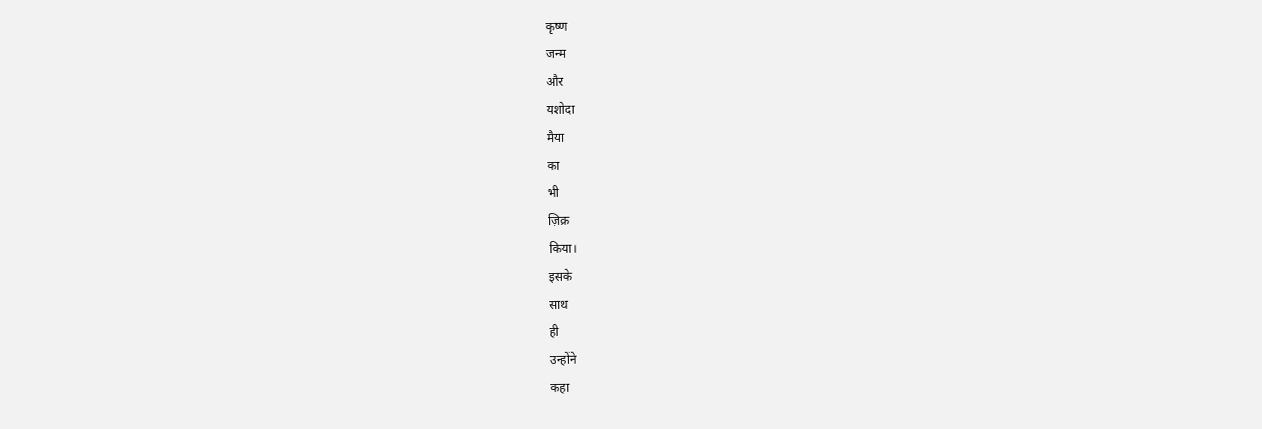कृष्ण
जन्म
और
यशोदा
मैया
का
भी
ज़िक्र
किया।
इसके
साथ
ही
उन्होंने
कहा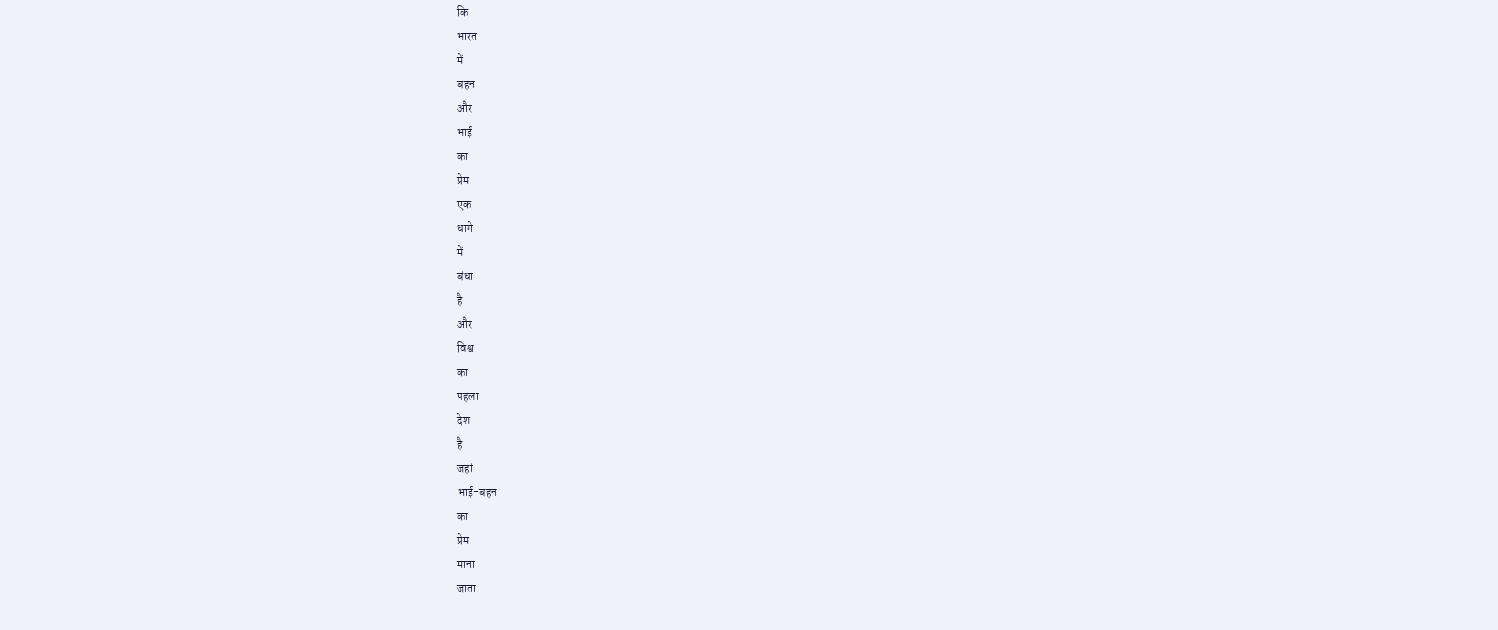कि
भारत
में
बहन
और
भाई
का
प्रेम
एक
धागे
में
बंधा
है
और
विश्व
का
पहला
देश
है
जहां
भाई-बहन
का
प्रेम
माना
जाता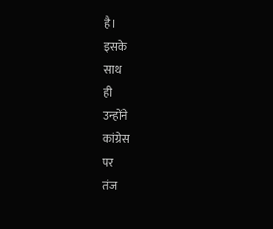है।
इसके
साथ
ही
उन्होंने
कांग्रेस
पर
तंज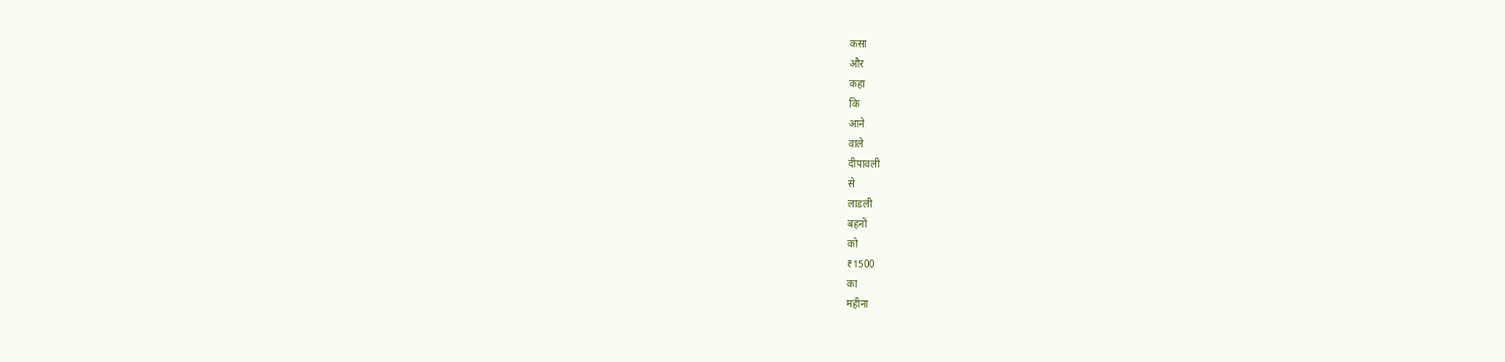कसा
और
कहा
कि
आने
वाले
दीपावली
से
लाडली
बहनों
को
₹1500
का
महीना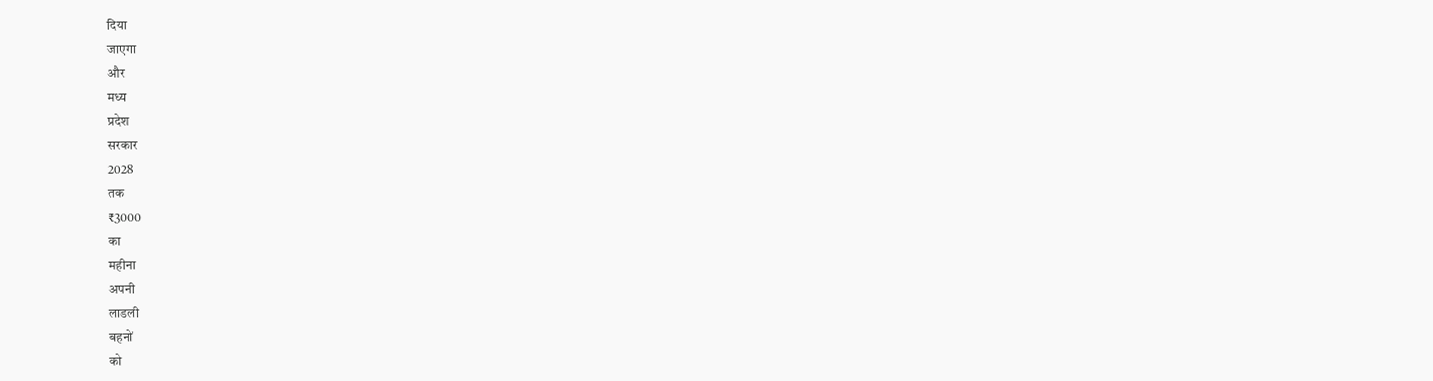दिया
जाएगा
और
मध्य
प्रदेश
सरकार
2028
तक
₹3000
का
महीना
अपनी
लाडली
बहनों
को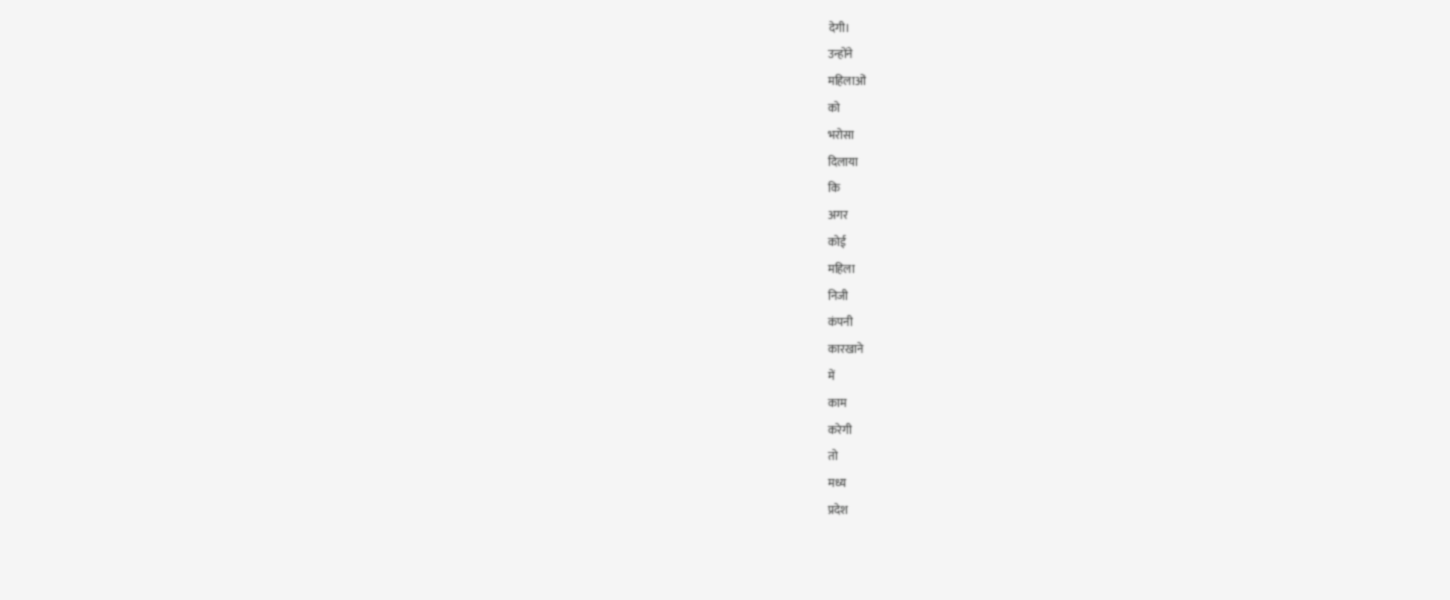देगी।
उन्होंने
महिलाओं
को
भरोसा
दिलाया
कि
अगर
कोई
महिला
निजी
कंपनी
कारखाने
में
काम
करेगी
तो
मध्य
प्रदेश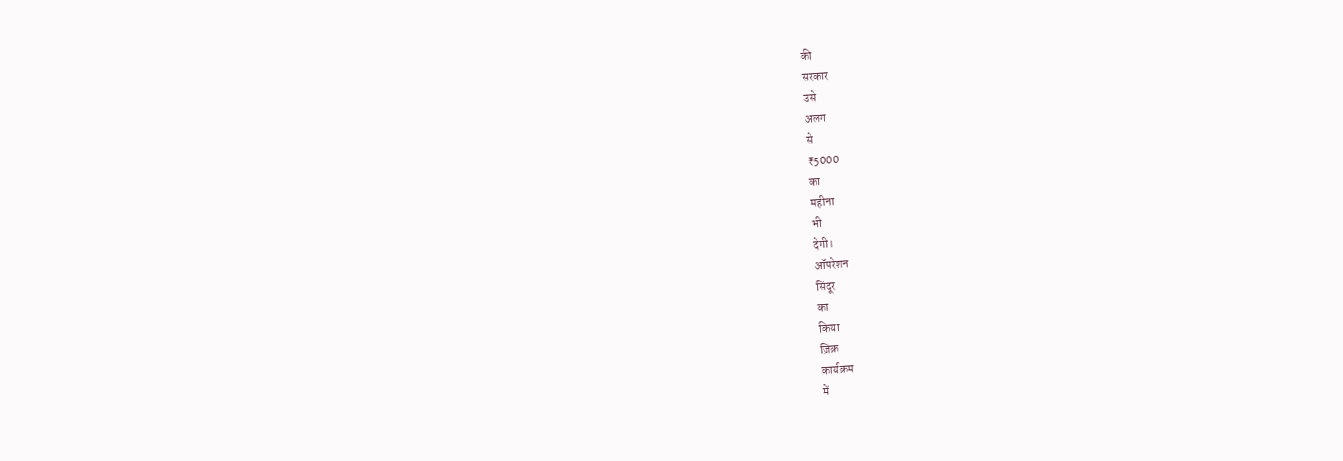की
सरकार
उसे
अलग
से
₹5000
का
महीना
भी
देगी।
ऑपरेशन
सिंदूर
का
किया
ज़िक्र
कार्यक्रम
में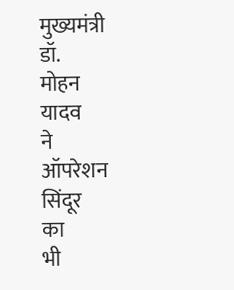मुख्यमंत्री
डॉ.
मोहन
यादव
ने
ऑपरेशन
सिंदूर
का
भी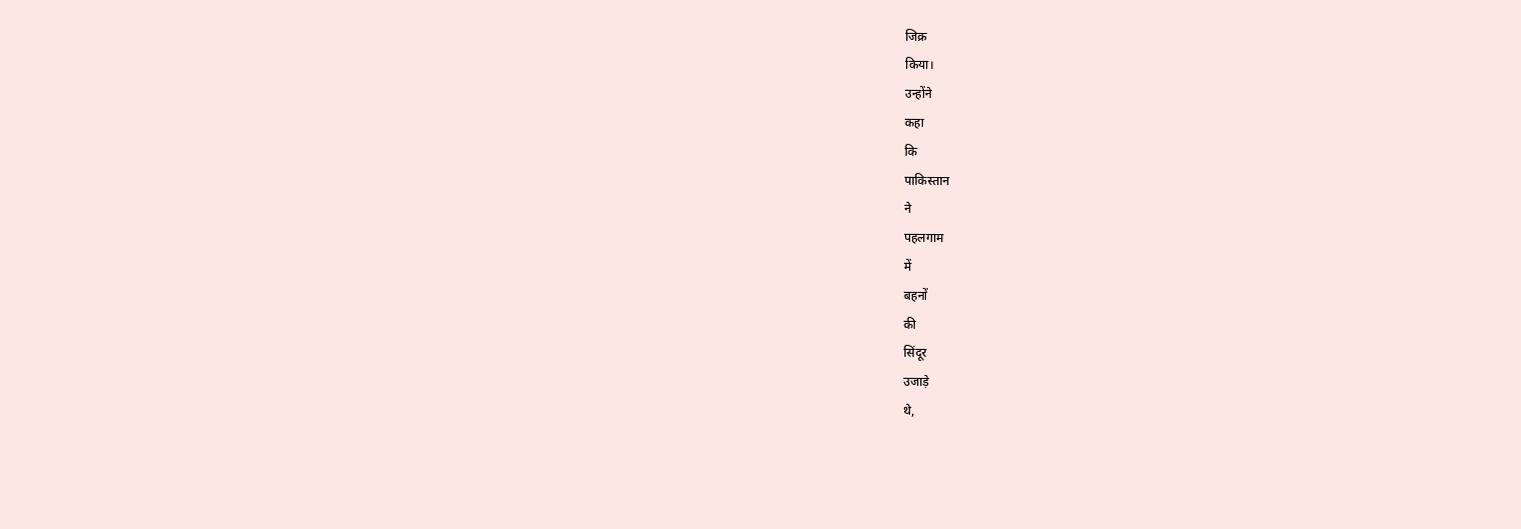जिक्र
किया।
उन्होंने
कहा
कि
पाकिस्तान
ने
पहलगाम
में
बहनों
की
सिंदूर
उजाड़े
थे,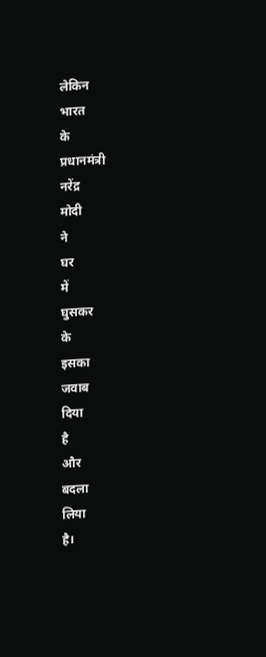लेकिन
भारत
के
प्रधानमंत्री
नरेंद्र
मोदी
ने
घर
में
घुसकर
के
इसका
जवाब
दिया
है
और
बदला
लिया
है।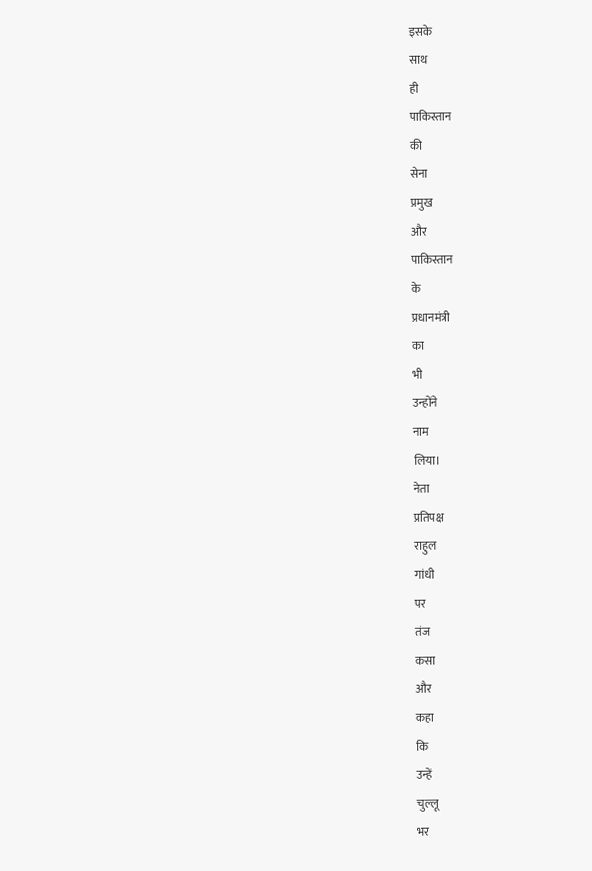इसके
साथ
ही
पाकिस्तान
की
सेना
प्रमुख
और
पाकिस्तान
के
प्रधानमंत्री
का
भी
उन्होंने
नाम
लिया।
नेता
प्रतिपक्ष
राहुल
गांधी
पर
तंज
कसा
और
कहा
कि
उन्हें
चुल्लू
भर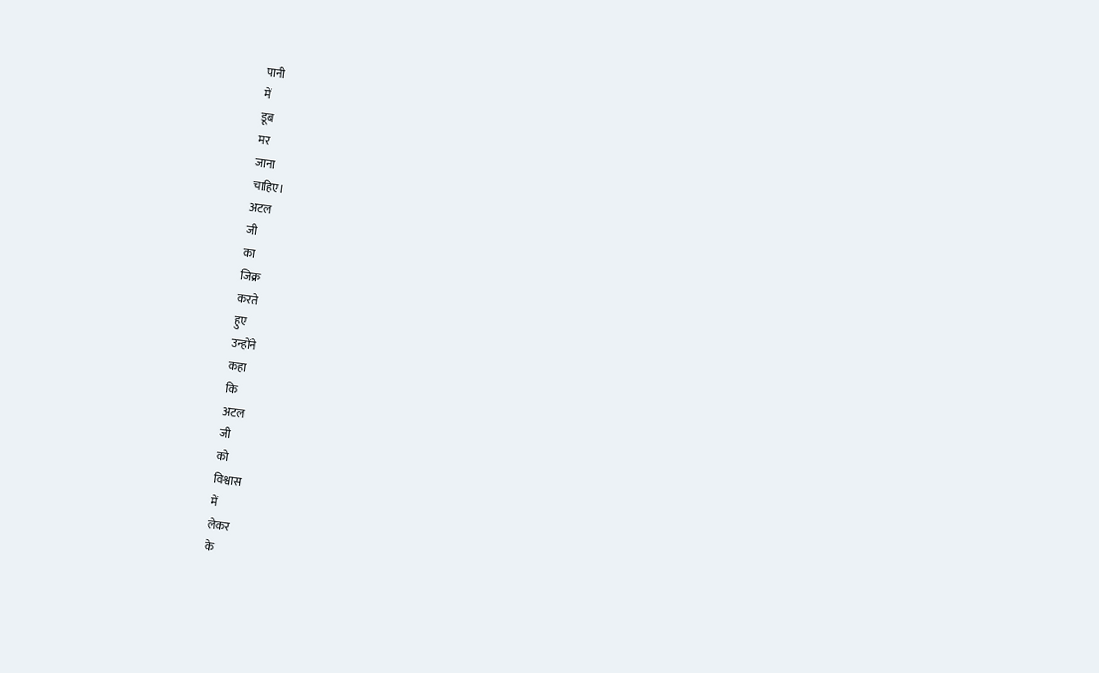पानी
में
डूब
मर
जाना
चाहिए।
अटल
जी
का
जिक्र
करते
हुए
उन्होंने
कहा
कि
अटल
जी
को
विश्वास
में
लेकर
के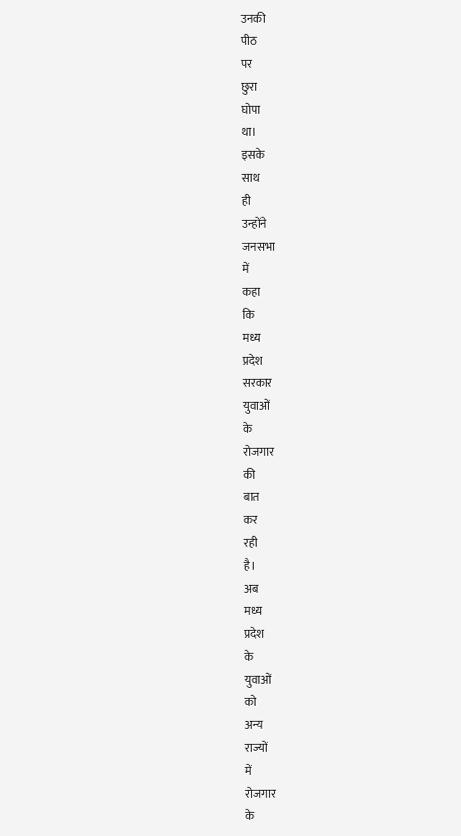उनकी
पीठ
पर
छुरा
घोपा
था।
इसके
साथ
ही
उन्होंने
जनसभा
में
कहा
कि
मध्य
प्रदेश
सरकार
युवाओं
के
रोजगार
की
बात
कर
रही
है।
अब
मध्य
प्रदेश
के
युवाओं
को
अन्य
राज्यों
में
रोजगार
के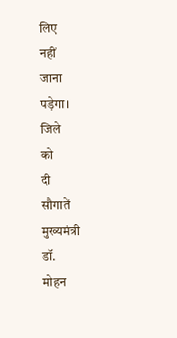लिए
नहीं
जाना
पड़ेगा।
जिले
को
दी
सौगातें
मुख्यमंत्री
डॉ.
मोहन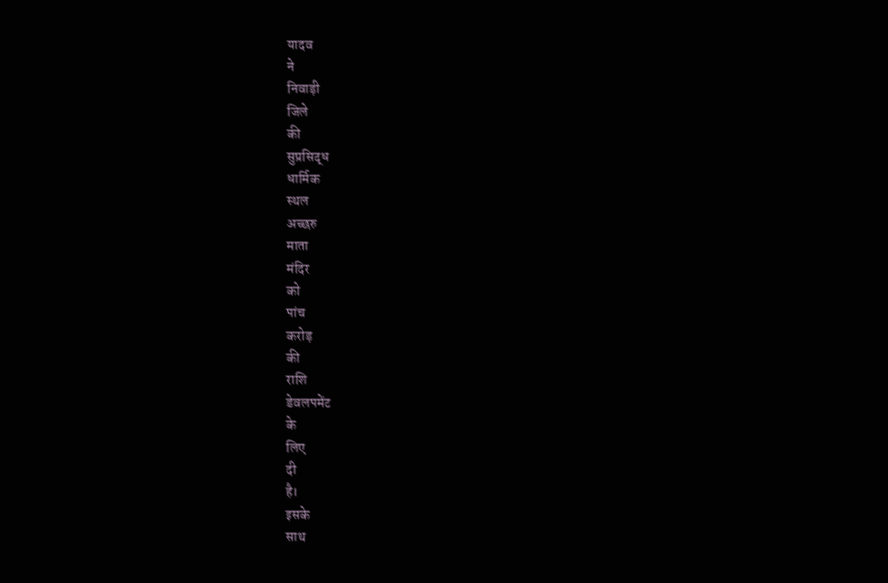यादव
ने
निवाड़ी
जिले
की
सुप्रसिद्ध
धार्मिक
स्थल
अच्छरु
माता
मंदिर
को
पांच
करोड़
की
राशि
डेवलपमेंट
के
लिए
दी
है।
इसके
साथ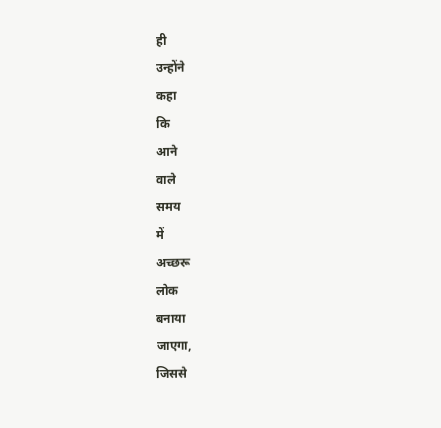ही
उन्होंने
कहा
कि
आने
वाले
समय
में
अच्छरू
लोक
बनाया
जाएगा,
जिससे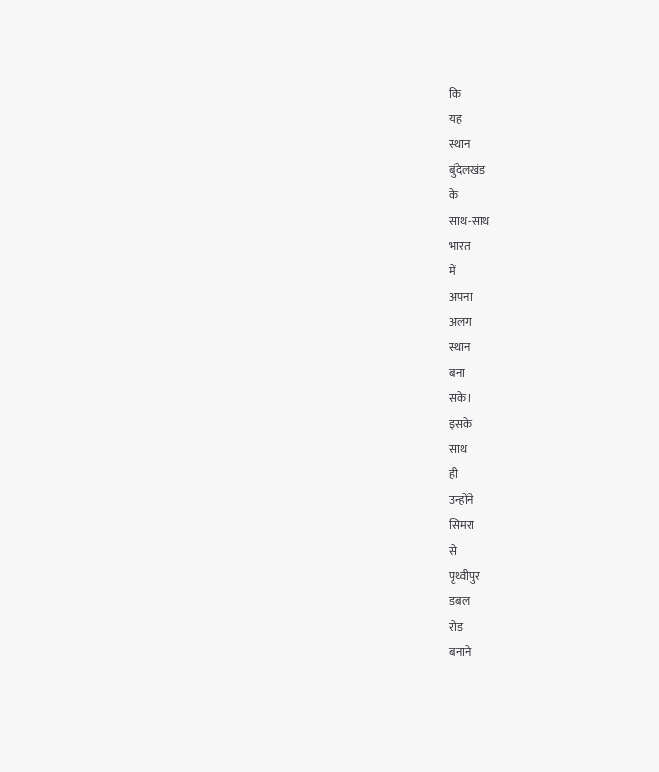कि
यह
स्थान
बुंदेलखंड
के
साथ-साथ
भारत
में
अपना
अलग
स्थान
बना
सके।
इसके
साथ
ही
उन्होंने
सिमरा
से
पृथ्वीपुर
डबल
रोड
बनाने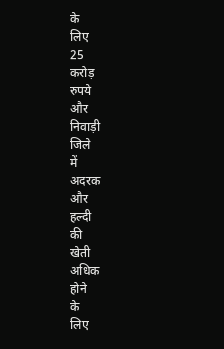के
लिए
25
करोड़
रुपये
और
निवाड़ी
जिले
में
अदरक
और
हल्दी
की
खेती
अधिक
होने
के
लिए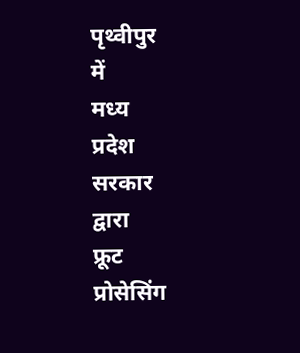पृथ्वीपुर
में
मध्य
प्रदेश
सरकार
द्वारा
फ्रूट
प्रोसेसिंग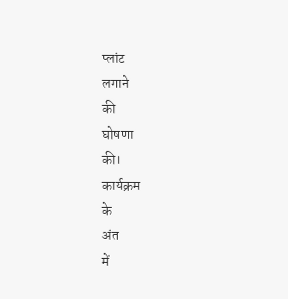प्लांट
लगाने
की
घोषणा
की।
कार्यक्रम
के
अंत
में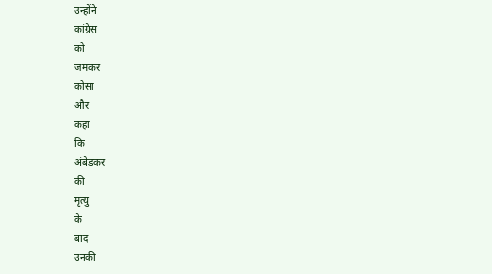उन्होंने
कांग्रेस
को
जमकर
कोसा
और
कहा
कि
अंबेडकर
की
मृत्यु
के
बाद
उनकी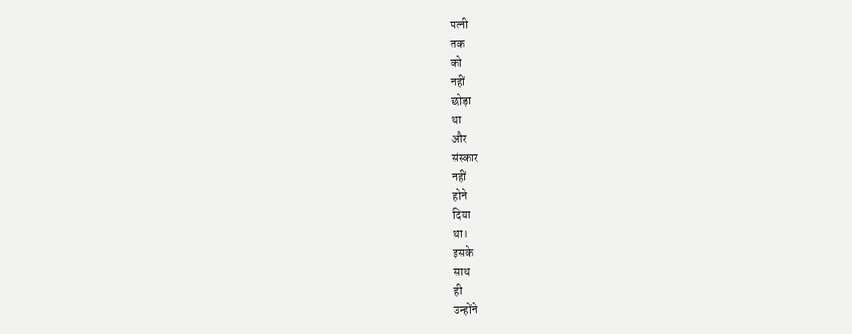पत्नी
तक
को
नहीं
छोड़ा
था
और
संस्कार
नहीं
होने
दिया
था।
इसके
साथ
ही
उन्होंने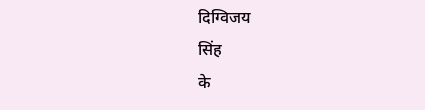दिग्विजय
सिंह
के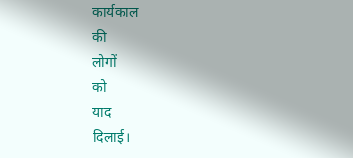कार्यकाल
की
लोगों
को
याद
दिलाई।